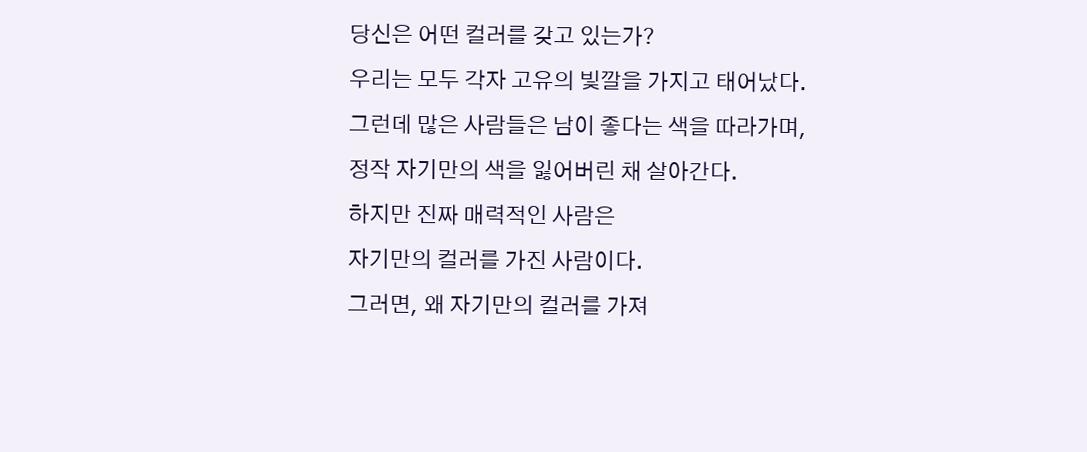당신은 어떤 컬러를 갖고 있는가?
우리는 모두 각자 고유의 빛깔을 가지고 태어났다.
그런데 많은 사람들은 남이 좋다는 색을 따라가며,
정작 자기만의 색을 잃어버린 채 살아간다.
하지만 진짜 매력적인 사람은
자기만의 컬러를 가진 사람이다.
그러면, 왜 자기만의 컬러를 가져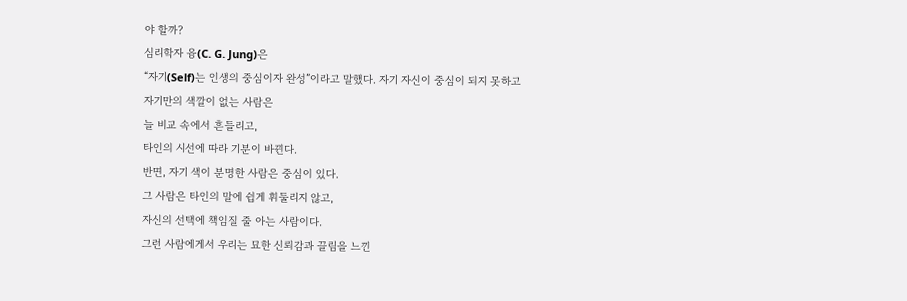야 할까?
심리학자 융(C. G. Jung)은
“자기(Self)는 인생의 중심이자 완성”이라고 말했다. 자기 자신이 중심이 되지 못하고
자기만의 색깔이 없는 사람은
늘 비교 속에서 흔들리고,
타인의 시선에 따라 기분이 바뀐다.
반면, 자기 색이 분명한 사람은 중심이 있다.
그 사람은 타인의 말에 쉽게 휘둘리지 않고,
자신의 선택에 책임질 줄 아는 사람이다.
그런 사람에게서 우리는 묘한 신뢰감과 끌림을 느낀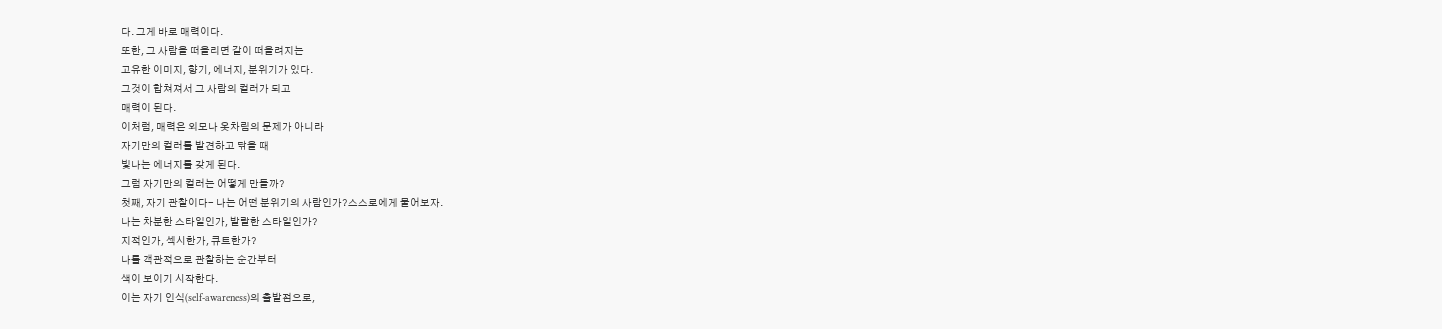다. 그게 바로 매력이다.
또한, 그 사람을 떠올리면 같이 떠올려지는
고유한 이미지, 향기, 에너지, 분위기가 있다.
그것이 합쳐져서 그 사람의 컬러가 되고
매력이 된다.
이처럼, 매력은 외모나 옷차림의 문제가 아니라
자기만의 컬러를 발견하고 닦을 때
빛나는 에너지를 갖게 된다.
그럼 자기만의 컬러는 어떻게 만들까?
첫째, 자기 관찰이다- 나는 어떤 분위기의 사람인가?스스로에게 물어보자.
나는 차분한 스타일인가, 발랄한 스타일인가?
지적인가, 섹시한가, 큐트한가?
나를 객관적으로 관찰하는 순간부터
색이 보이기 시작한다.
이는 자기 인식(self-awareness)의 출발점으로,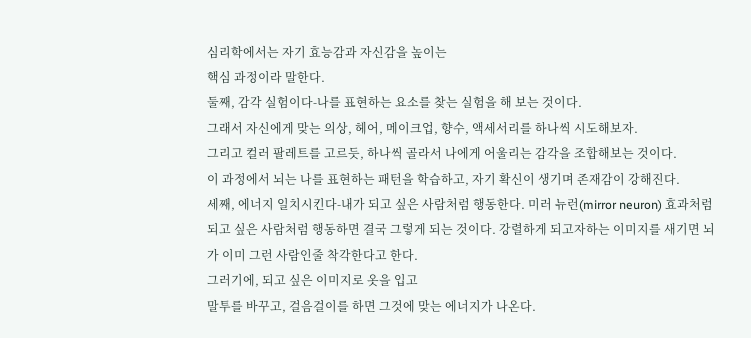심리학에서는 자기 효능감과 자신감을 높이는
핵심 과정이라 말한다.
둘째, 감각 실험이다-나를 표현하는 요소를 찾는 실험을 해 보는 것이다.
그래서 자신에게 맞는 의상, 헤어, 메이크업, 향수, 액세서리를 하나씩 시도해보자.
그리고 컬러 팔레트를 고르듯, 하나씩 골라서 나에게 어울리는 감각을 조합해보는 것이다.
이 과정에서 뇌는 나를 표현하는 패턴을 학습하고, 자기 확신이 생기며 존재감이 강해진다.
세째, 에너지 일치시킨다-내가 되고 싶은 사람처럼 행동한다. 미러 뉴런(mirror neuron) 효과처럼
되고 싶은 사람처럼 행동하면 결국 그렇게 되는 것이다. 강렬하게 되고자하는 이미지를 새기면 뇌가 이미 그런 사람인줄 착각한다고 한다.
그러기에, 되고 싶은 이미지로 옷을 입고
말투를 바꾸고, 걸음걸이를 하면 그것에 맞는 에너지가 나온다.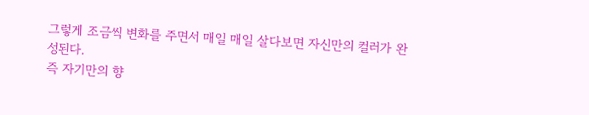그렇게 조금씩 변화를 주면서 매일 매일 살다보면 자신만의 컬러가 완성된다.
즉 자기만의 향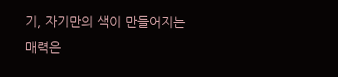기, 자기만의 색이 만들어지는 매력은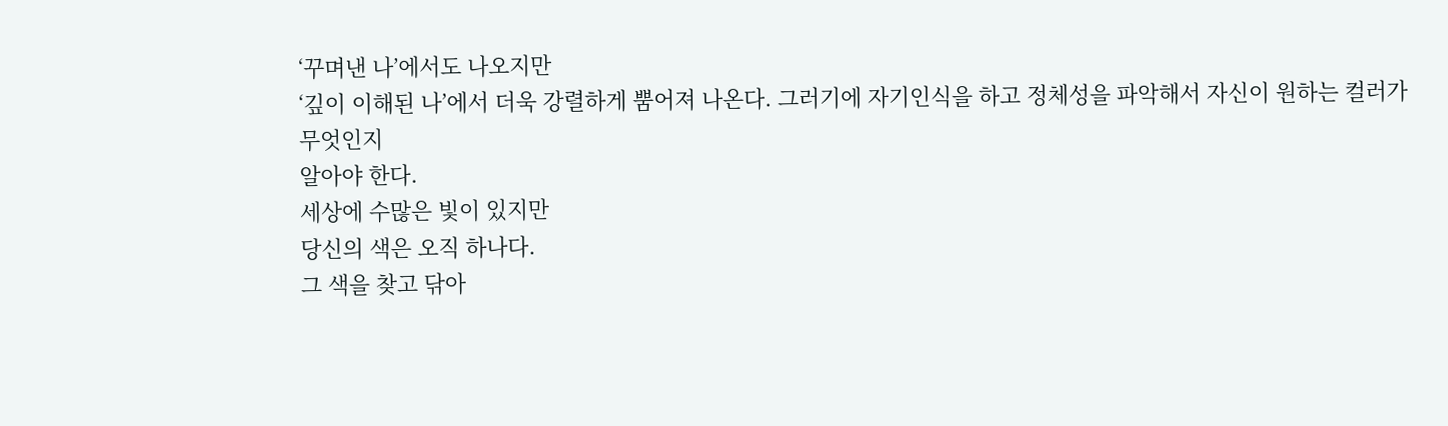‘꾸며낸 나’에서도 나오지만
‘깊이 이해된 나’에서 더욱 강렬하게 뿜어져 나온다. 그러기에 자기인식을 하고 정체성을 파악해서 자신이 원하는 컬러가 무엇인지
알아야 한다.
세상에 수많은 빛이 있지만
당신의 색은 오직 하나다.
그 색을 찾고 닦아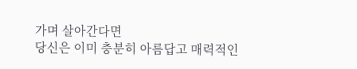가며 살아간다면
당신은 이미 충분히 아름답고 매력적인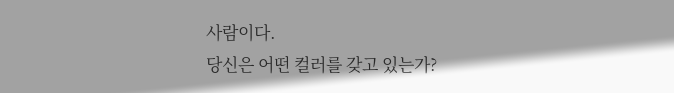사람이다.
당신은 어떤 컬러를 갖고 있는가?